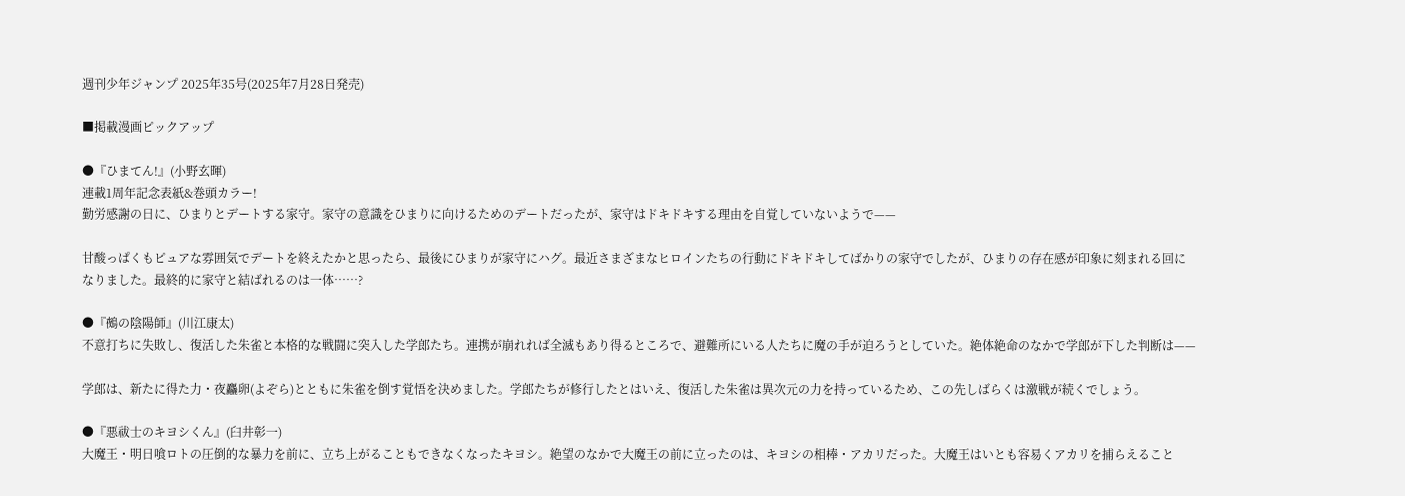週刊少年ジャンプ 2025年35号(2025年7月28日発売)

■掲載漫画ピックアップ

●『ひまてん!』(小野玄暉)
連載1周年記念表紙&巻頭カラー!
勤労感謝の日に、ひまりとデートする家守。家守の意識をひまりに向けるためのデートだったが、家守はドキドキする理由を自覚していないようで——

甘酸っぱくもピュアな雰囲気でデートを終えたかと思ったら、最後にひまりが家守にハグ。最近さまざまなヒロインたちの行動にドキドキしてばかりの家守でしたが、ひまりの存在感が印象に刻まれる回になりました。最終的に家守と結ばれるのは一体……?

●『鵺の陰陽師』(川江康太)
不意打ちに失敗し、復活した朱雀と本格的な戦闘に突入した学郎たち。連携が崩れれば全滅もあり得るところで、避難所にいる人たちに魔の手が迫ろうとしていた。絶体絶命のなかで学郎が下した判断は——

学郎は、新たに得た力・夜麤卵(よぞら)とともに朱雀を倒す覚悟を決めました。学郎たちが修行したとはいえ、復活した朱雀は異次元の力を持っているため、この先しばらくは激戦が続くでしょう。

●『悪祓士のキヨシくん』(臼井彰一)
大魔王・明日喰ロトの圧倒的な暴力を前に、立ち上がることもできなくなったキヨシ。絶望のなかで大魔王の前に立ったのは、キヨシの相棒・アカリだった。大魔王はいとも容易くアカリを捕らえること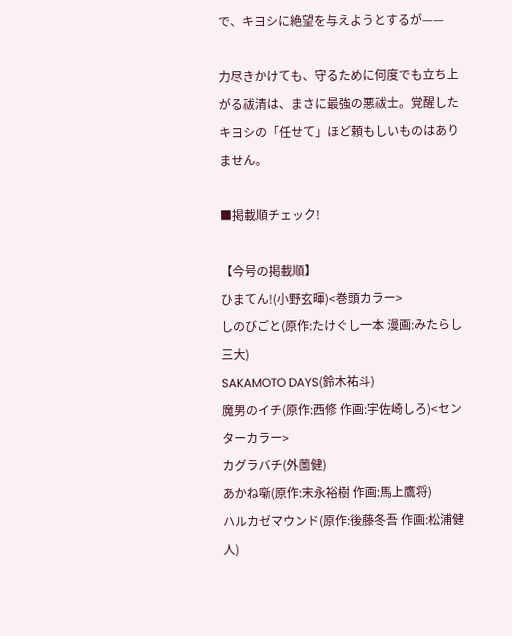で、キヨシに絶望を与えようとするが——

力尽きかけても、守るために何度でも立ち上がる祓清は、まさに最強の悪祓士。覚醒したキヨシの「任せて」ほど頼もしいものはありません。

■掲載順チェック!

【今号の掲載順】
ひまてん!(小野玄暉)<巻頭カラー>
しのびごと(原作:たけぐし一本 漫画:みたらし三大)
SAKAMOTO DAYS(鈴木祐斗)
魔男のイチ(原作:西修 作画:宇佐崎しろ)<センターカラー>
カグラバチ(外薗健)
あかね噺(原作:末永裕樹 作画:馬上鷹将)
ハルカゼマウンド(原作:後藤冬吾 作画:松浦健人)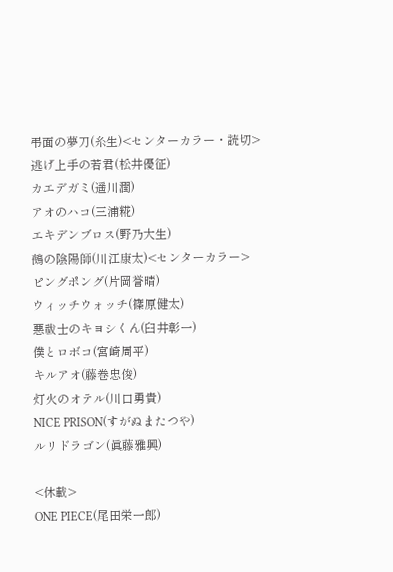弔面の夢刀(糸生)<センターカラー・読切>
逃げ上手の若君(松井優征)
カエデガミ(遥川潤)
アオのハコ(三浦糀)
エキデンブロス(野乃大生)
鵺の陰陽師(川江康太)<センターカラー>
ピングポング(片岡誉晴)
ウィッチウォッチ(篠原健太)
悪祓士のキヨシくん(臼井彰一)
僕とロボコ(宮崎周平)
キルアオ(藤巻忠俊)
灯火のオテル(川口勇貴)
NICE PRISON(すがぬまたつや)
ルリドラゴン(眞藤雅興)

<休載>
ONE PIECE(尾田栄一郎)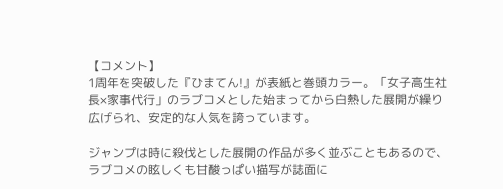【コメント】
1周年を突破した『ひまてん!』が表紙と巻頭カラー。「女子高生社長×家事代行」のラブコメとした始まってから白熱した展開が繰り広げられ、安定的な人気を誇っています。

ジャンプは時に殺伐とした展開の作品が多く並ぶこともあるので、ラブコメの眩しくも甘酸っぱい描写が誌面に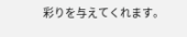彩りを与えてくれます。